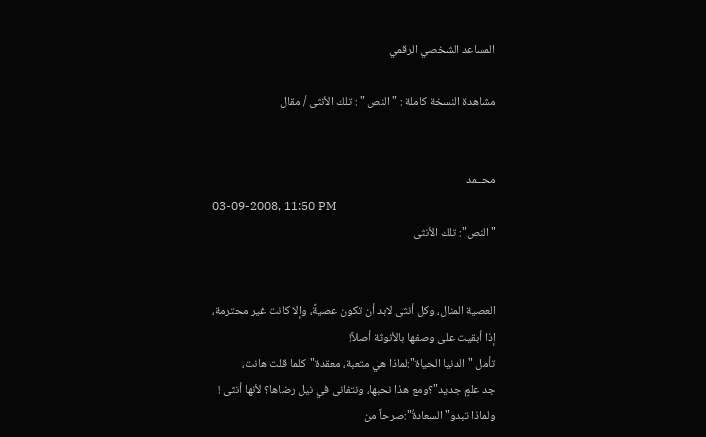المساعد الشخصي الرقمي

مشاهدة النسخة كاملة : " النص " : تلك الأنثى / مقال


محــمد
03-09-2008, 11:50 PM
"النص": تلك الأنثى


العصية المنال، وكل أنثى لابد أن تكون عصيةً، وإلا كانت غير محترمة،
إذا أبقيت على وصفها بالأنوثة أصلاً!
تأمل "الدنيا الحياة":لماذا هي متعبة، معقدة"كلما قلت هانت،
جد علمٍ جديد"؟ومع هذا نحبها، ونتفانى في نيل رضاها؟ لأنها أنثى !
ولماذا تبدو"السعادةُ":صرحاً من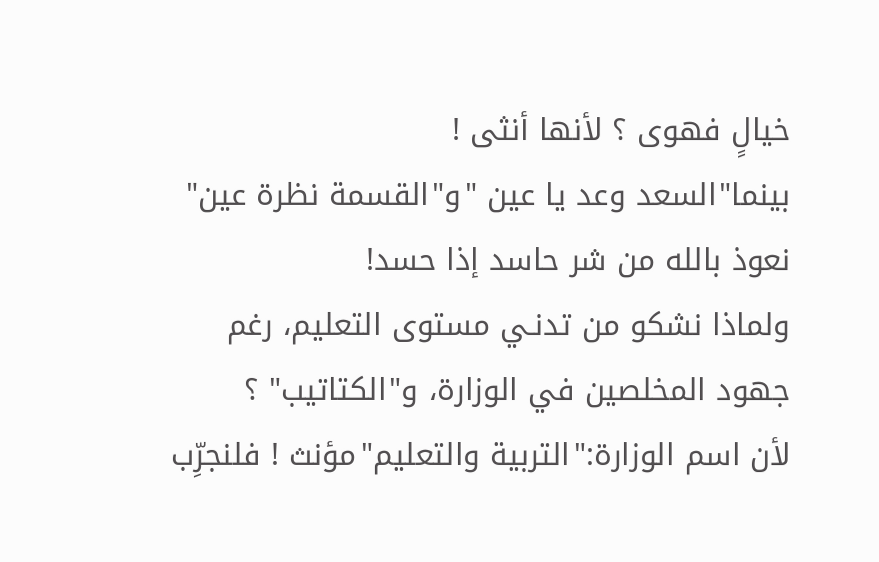خيالٍ فهوى ؟ لأنها أنثى !
بينما"السعد وعد يا عين "و"القسمة نظرة عين" نعوذ بالله من شر حاسد إذا حسد!
ولماذا نشكو من تدنـي مستوى التعليم، رغم جهود المخلصين في الوزارة، و"الكتاتيب" ؟
لأن اسم الوزارة:"التربية والتعليم"مؤنث ! فلنجرِّب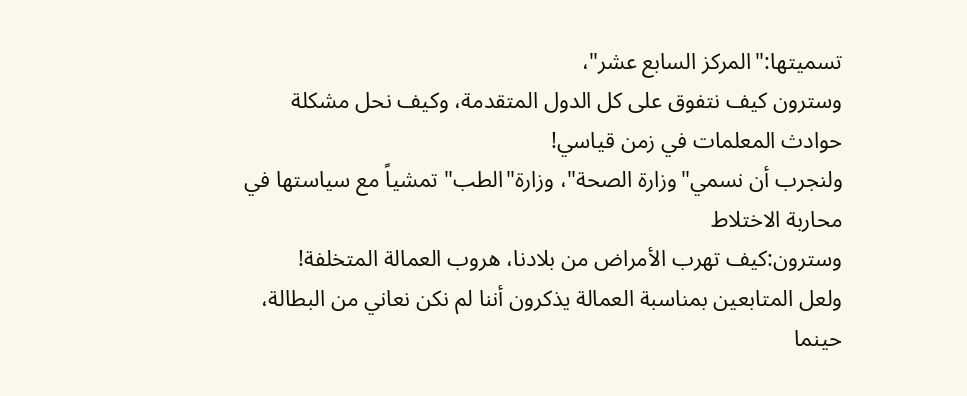تسميتها:"المركز السابع عشر"،
وسترون كيف نتفوق على كل الدول المتقدمة، وكيف نحل مشكلة حوادث المعلمات في زمن قياسي!
ولنجرب أن نسمي"وزارة الصحة"، وزارة"الطب" تمشياً مع سياستها في محاربة الاختلاط
وسترون:كيف تهرب الأمراض من بلادنا، هروب العمالة المتخلفة!
ولعل المتابعين بمناسبة العمالة يذكرون أننا لم نكن نعاني من البطالة، حينما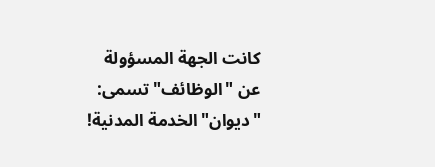كانت الجهة المسؤولة عن "الوظائف"تسمى: "ديوان"الخدمة المدنية!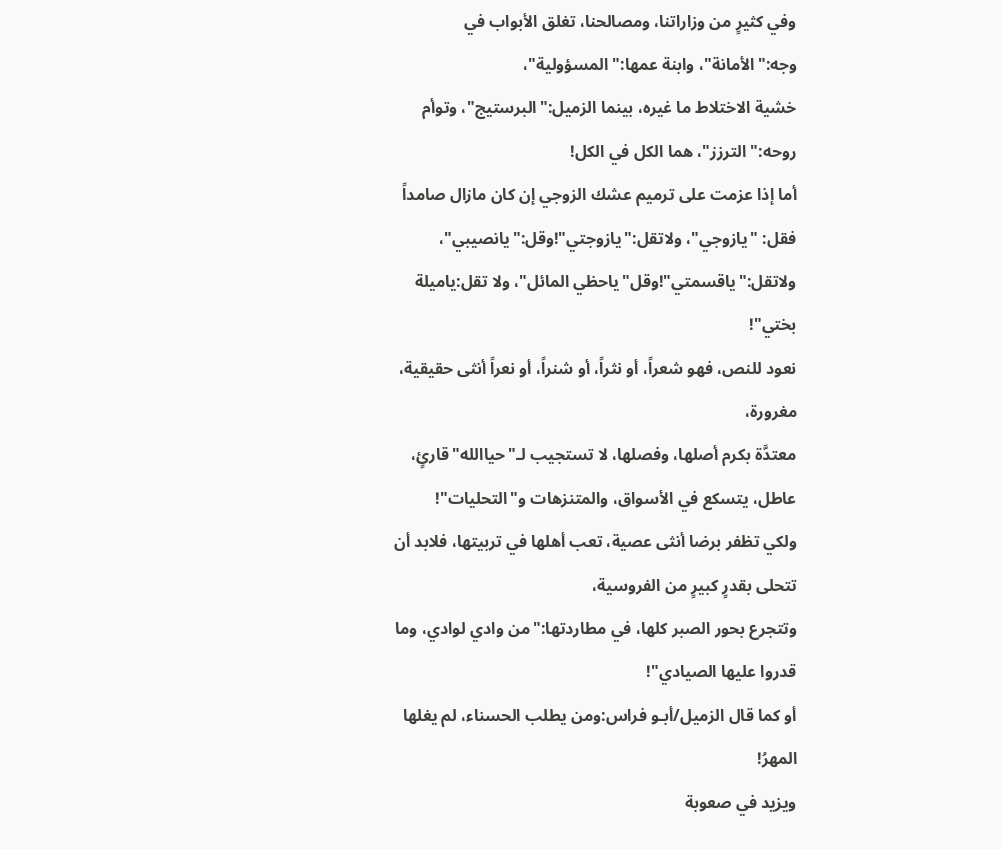وفي كثيرٍ من وزاراتنا، ومصالحنا، تغلق الأبواب في وجه:"الأمانة"، وابنة عمها:"المسؤولية"،
خشية الاختلاط ما غيره، بينما الزميل:"البرستيج"، وتوأم روحه:"الترزز"، هما الكل في الكل!
أما إذا عزمت على ترميم عشك الزوجي إن كان مازال صامداً
فقل: "يازوجي"، ولاتقل:"يازوجتي"!وقل:"يانصيبي"،
ولاتقل:"ياقسمتي"!وقل"ياحظي المائل"، ولا تقل:ياميلة بختي"!
نعود للنص، فهو شعراً، أو نثراً، أو شنراً، أو نعراً أنثى حقيقية، مغرورة،
معتدَّة بكرم أصلها، وفصلها، لا تستجيب لـ"حياالله"قارئٍ،
عاطل، يتسكع في الأسواق، والمتنزهات و"التحليات"!
ولكي تظفر برضا أنثى عصية، تعب أهلها في تربيتها، فلابد أن تتحلى بقدرٍ كبيرٍ من الفروسية،
وتتجرع بحور الصبر كلها، في مطاردتها:"من وادي لوادي، وما قدروا عليها الصيادي"!
أو كما قال الزميل/أبـو فراس:ومن يطلب الحسناء، لم يغلها المهرُ!
ويزيد في صعوبة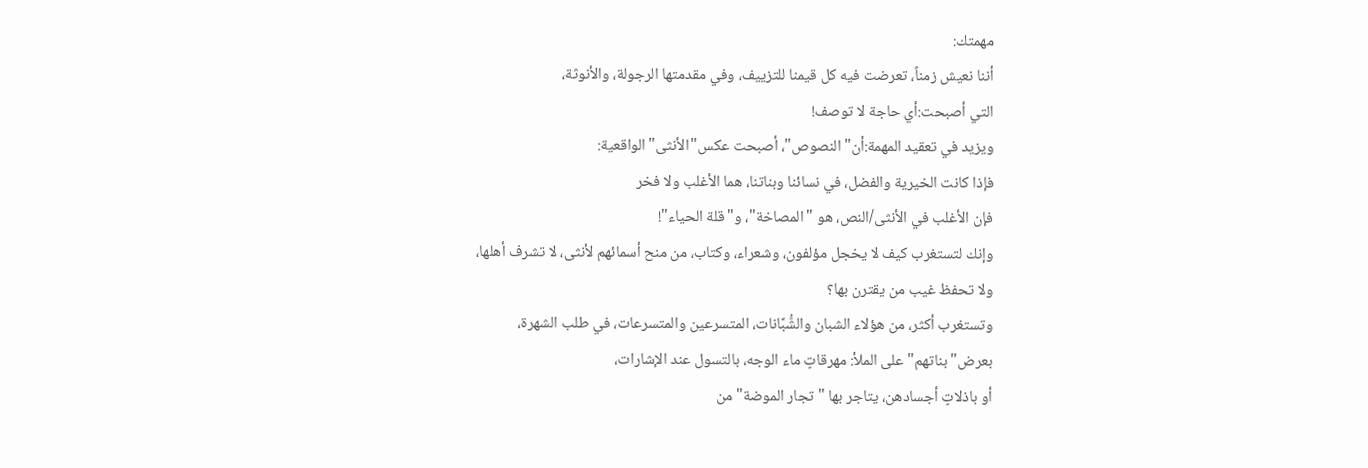مهمتك:
أننا نعيش زمناً، تعرضت فيه كل قيمنا للتزييف، وفي مقدمتها الرجولة، والأنوثة،
التي أصبحت:أي حاجة لا توصف!
ويزيد في تعقيد المهمة:أن"النصوص"، أصبحت عكس"الأنثى"الواقعية:
فإذا كانت الخيرية والفضل، في نسائنا وبناتنا، هما الأغلب ولا فخر
فإن الأغلب في الأنثى/النص، هو "المصاخة"، و"قلة الحياء"!
وإنك لتستغرب كيف لا يخجل مؤلفون، وشعراء، وكتاب، من منح أسمائهم لأنثى، لا تشرف أهلها،
ولا تحفظ غيب من يقترن بها؟
وتستغرب أكثر، من هؤلاء الشبان والشُّبَّانات، المتسرعين والمتسرعات، في طلب الشهرة،
بعرض"بناتهم" على الملأ: مهرقاتٍ ماء الوجه، بالتسول عند الإشارات،
أو باذلاتٍ أجسادهن، يتاجر بها "تجار الموضة"من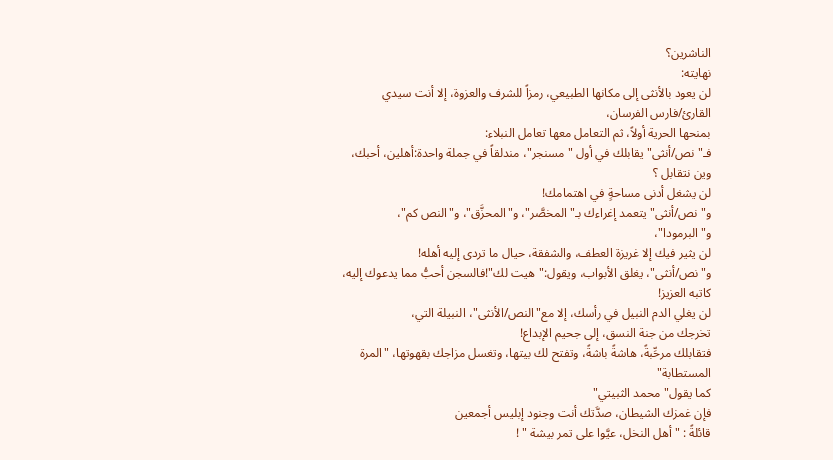الناشرين؟
نهايته:
لن يعود بالأنثى إلى مكانها الطبيعي، رمزاً للشرف والعزوة، إلا أنت سيدي القارئ/فارس الفرسان،
بمنحها الحرية أولاً، ثم التعامل معها تعامل النبلاء:
فـ"نص/أنثى" يقابلك في أول "مسنجر"، مندلقاً في جملة واحدة:أهلين، أحبك، وين نتقابل ؟
لن يشغل أدنى مساحةٍ في اهتمامك!
و"نص/أنثى"يتعمد إغراءك بـ"المخصَّر"، و"المحزَّق"، و"النص كم"، و"البرمودا"،
لن يثير فيك إلا غريزة العطف، والشفقة، حيال ما تردى إليه أهله!
و"نص/أنثى"، يغلق الأبواب، ويقول:"هيت لك"!فالسجن أحبُّ مما يدعوك إليه، كاتبه العزيز!
لن يغلي الدم النبيل في رأسك، إلا مع"النص/الأنثى"، النبيلة التي،
تخرجك من جنة النسق، إلى جحيم الإبداع!
فتقابلك مرحِّبةً، هاشةً باشةً، وتفتح لك بيتها، وتغسل مزاجك بقهوتها، "المرة المستطابة"
كما يقول"محمد الثبيتي"
فإن غمزك الشيطان، صدَّتك أنت وجنود إبليس أجمعين
قائلةً : " أهل النخل، عيَّوا على تمر بيشة " !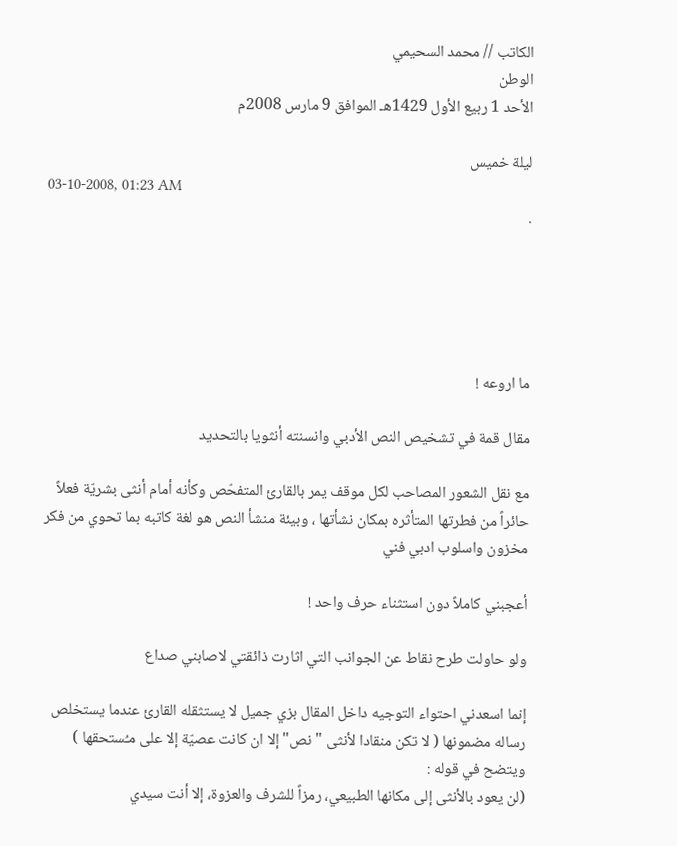الكاتب // محمد السحيمي
الوطن
الأحد 1 ربيع الأول 1429هـ الموافق 9 مارس 2008م

ليلة خميس
03-10-2008, 01:23 AM
.





ما اروعه !

مقال قمة في تشخيص النص الأدبي وانسنته أنثويا بالتحديد

مع نقل الشعور المصاحب لكل موقف يمر بالقارئ المتفحّص وكأنه أمام أنثى بشريّة فعلاً حائراً من فطرتها المتأثره بمكان نشأتها ، وبيئة منشأ النص هو لغة كاتبه بما تحوي من فكر مخزون واسلوب ادبي فني

أعجبني كاملاً دون استثناء حرف واحد !

ولو حاولت طرح نقاط عن الجوانب التي اثارت ذائقتي لاصابني صداع

إنما اسعدني احتواء التوجيه داخل المقال بزي جميل لا يستثقله القارئ عندما يستخلص رساله مضمونها ( لا تكن منقادا لأنثى "نص" إلا ان كانت عصيّة إلا على مـُستحقها )
ويتضح في قوله :
(لن يعود بالأنثى إلى مكانها الطبيعي، رمزاً للشرف والعزوة، إلا أنت سيدي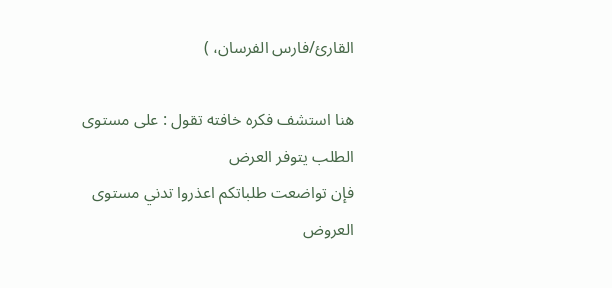القارئ/فارس الفرسان، )

هنا استشف فكره خافته تقول : على مستوى الطلب يتوفر العرض
فإن تواضعت طلباتكم اعذروا تدني مستوى العروض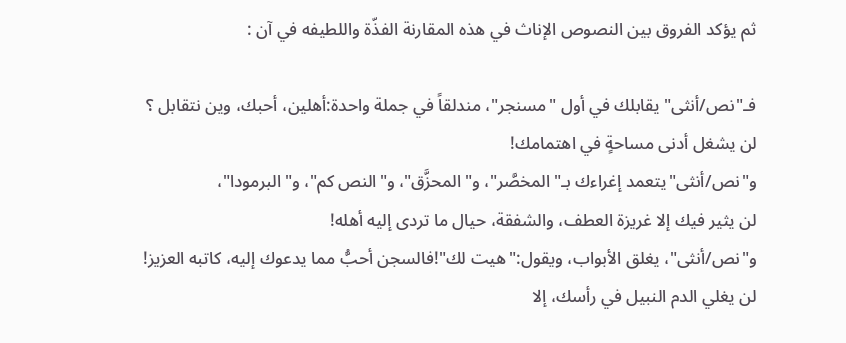ثم يؤكد الفروق بين النصوص الإناث في هذه المقارنة الفذّة واللطيفه في آن :

فـ"نص/أنثى" يقابلك في أول "مسنجر"، مندلقاً في جملة واحدة:أهلين، أحبك، وين نتقابل ؟
لن يشغل أدنى مساحةٍ في اهتمامك!
و"نص/أنثى"يتعمد إغراءك بـ"المخصَّر"، و"المحزَّق"، و"النص كم"، و"البرمودا"،
لن يثير فيك إلا غريزة العطف، والشفقة، حيال ما تردى إليه أهله!
و"نص/أنثى"، يغلق الأبواب، ويقول:"هيت لك"!فالسجن أحبُّ مما يدعوك إليه، كاتبه العزيز!
لن يغلي الدم النبيل في رأسك، إلا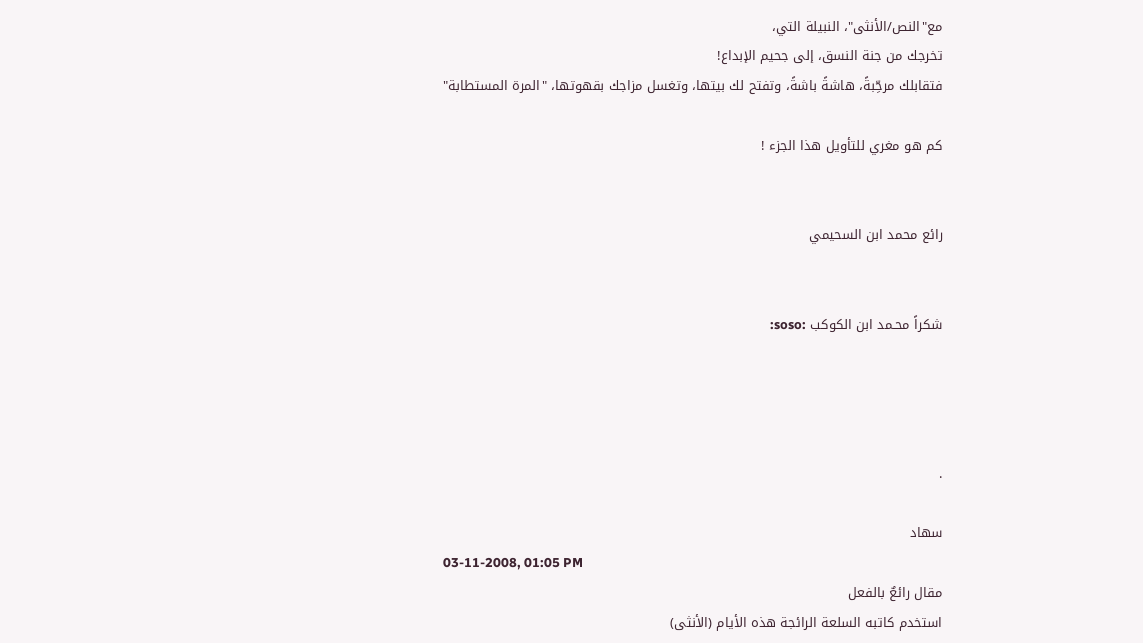مع"النص/الأنثى"، النبيلة التي،
تخرجك من جنة النسق، إلى جحيم الإبداع!
فتقابلك مرحِّبةً، هاشةً باشةً، وتفتح لك بيتها، وتغسل مزاجك بقهوتها، "المرة المستطابة"

كم هو مغري للتأويل هذا الجزء !


رائع محمد ابن السحيمي


شكراً محـمد ابن الكوكب :soso:




.

سهاد
03-11-2008, 01:05 PM
مقال رائعٌ بالفعل
استخدم كاتبه السلعة الرائجة هذه الأيام (الأنثى)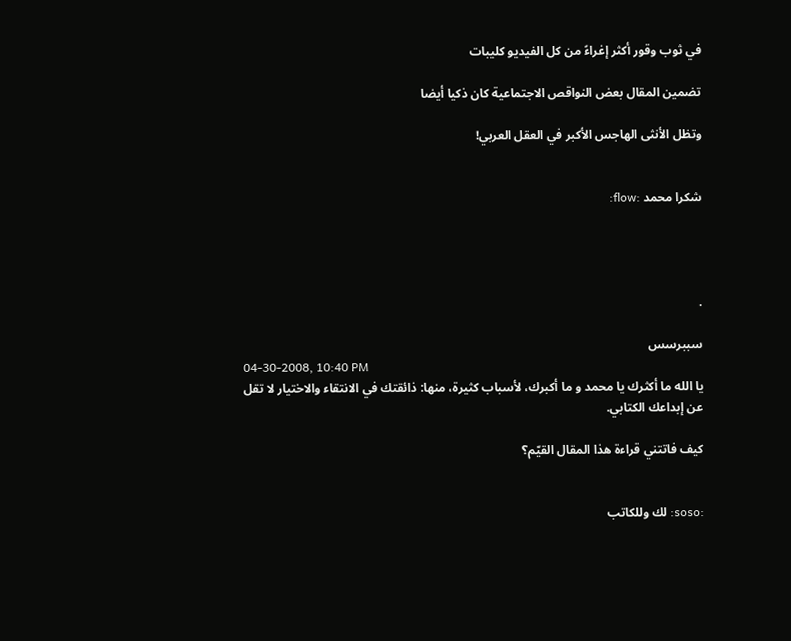في ثوب وقور أكثر إغراءً من كل الفيديو كليبات

تضمين المقال بعض النواقص الاجتماعية كان ذكيا أيضا

وتظل الأنثى الهاجس الأكبر في العقل العربي!


شكرا محمد :flow:




.

سببرسس
04-30-2008, 10:40 PM
يا الله ما أكثرك يا محمد و ما أكبرك، لأسباب كثيرة، منها: ذائقتك في الانتقاء والاختيار لا تقل عن إبداعك الكتابي.

كيف فاتتني قراءة هذا المقال القيّم؟


:soso: لك وللكاتب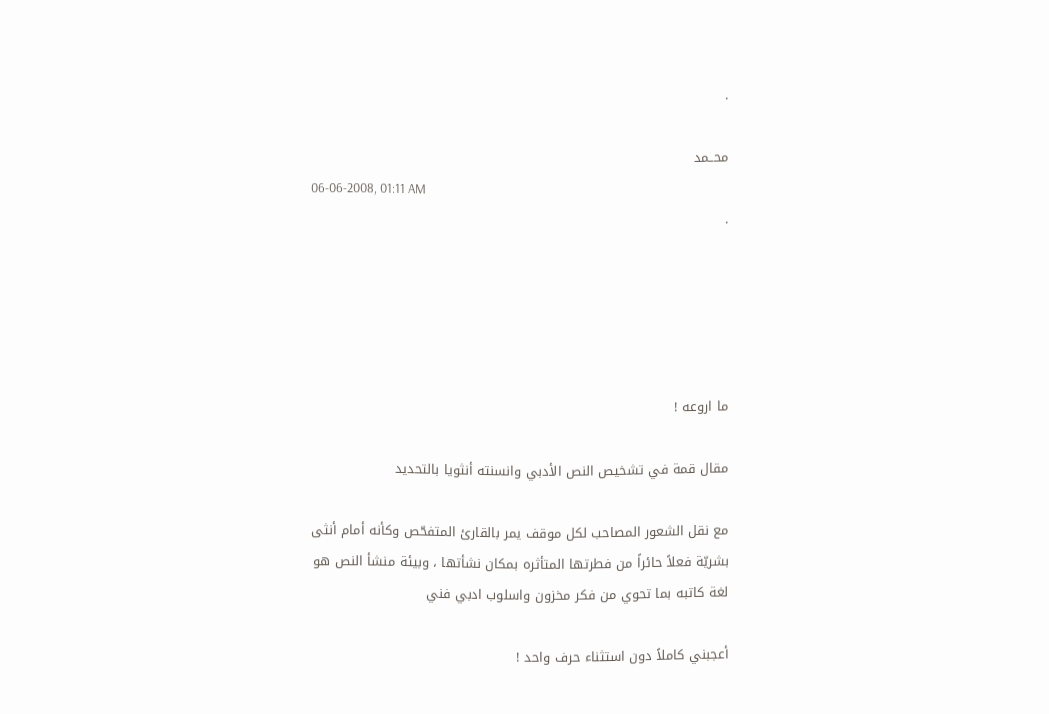.

محــمد
06-06-2008, 01:11 AM
.





ما اروعه !

مقال قمة في تشخيص النص الأدبي وانسنته أنثويا بالتحديد

مع نقل الشعور المصاحب لكل موقف يمر بالقارئ المتفحّص وكأنه أمام أنثى بشريّة فعلاً حائراً من فطرتها المتأثره بمكان نشأتها ، وبيئة منشأ النص هو لغة كاتبه بما تحوي من فكر مخزون واسلوب ادبي فني

أعجبني كاملاً دون استثناء حرف واحد !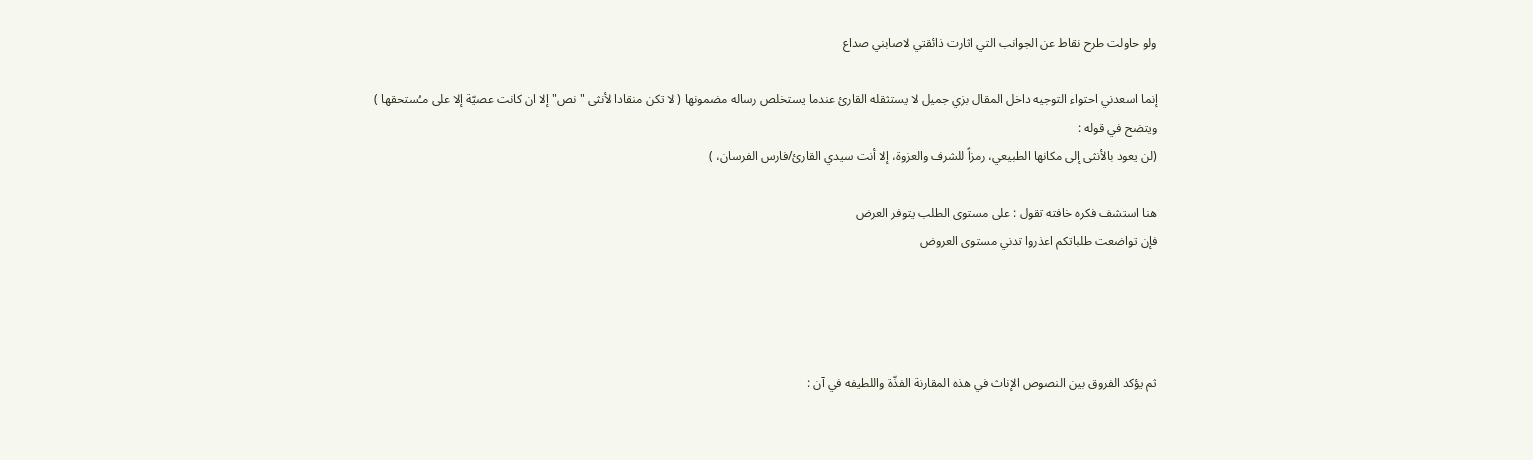ولو حاولت طرح نقاط عن الجوانب التي اثارت ذائقتي لاصابني صداع

إنما اسعدني احتواء التوجيه داخل المقال بزي جميل لا يستثقله القارئ عندما يستخلص رساله مضمونها ( لا تكن منقادا لأنثى "نص" إلا ان كانت عصيّة إلا على مـُستحقها )
ويتضح في قوله :
(لن يعود بالأنثى إلى مكانها الطبيعي، رمزاً للشرف والعزوة، إلا أنت سيدي القارئ/فارس الفرسان، )

هنا استشف فكره خافته تقول : على مستوى الطلب يتوفر العرض
فإن تواضعت طلباتكم اعذروا تدني مستوى العروض




ثم يؤكد الفروق بين النصوص الإناث في هذه المقارنة الفذّة واللطيفه في آن :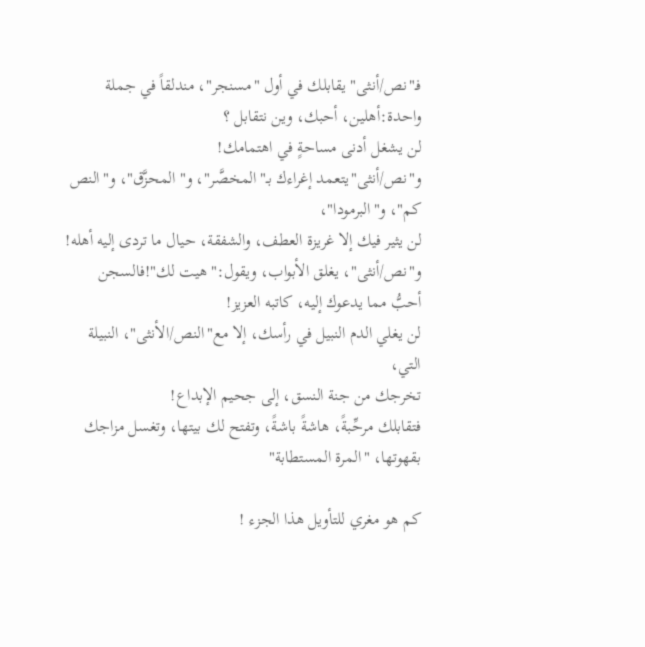فـ"نص/أنثى" يقابلك في أول "مسنجر"، مندلقاً في جملة واحدة:أهلين، أحبك، وين نتقابل ؟
لن يشغل أدنى مساحةٍ في اهتمامك!
و"نص/أنثى"يتعمد إغراءك بـ"المخصَّر"، و"المحزَّق"، و"النص كم"، و"البرمودا"،
لن يثير فيك إلا غريزة العطف، والشفقة، حيال ما تردى إليه أهله!
و"نص/أنثى"، يغلق الأبواب، ويقول:"هيت لك"!فالسجن أحبُّ مما يدعوك إليه، كاتبه العزيز!
لن يغلي الدم النبيل في رأسك، إلا مع"النص/الأنثى"، النبيلة التي،
تخرجك من جنة النسق، إلى جحيم الإبداع!
فتقابلك مرحِّبةً، هاشةً باشةً، وتفتح لك بيتها، وتغسل مزاجك بقهوتها، "المرة المستطابة"

كم هو مغري للتأويل هذا الجزء !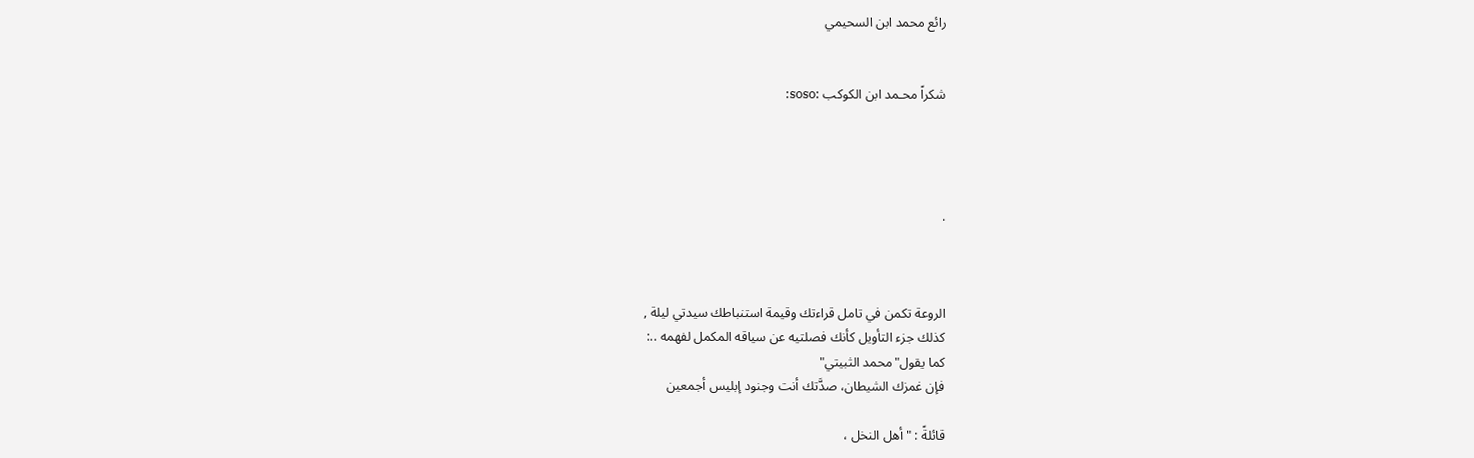رائع محمد ابن السحيمي


شكراً محـمد ابن الكوكب :soso:




.



الروعة تكمن في تامل قراءتك وقيمة استنباطك سيدتي ليلة ,
كذلك جزء التأويل كأنك فصلتيه عن سياقه المكمل لفهمه ..:
كما يقول"محمد الثبيتي"
فإن غمزك الشيطان، صدَّتك أنت وجنود إبليس أجمعين

قائلةً : " أهل النخل ،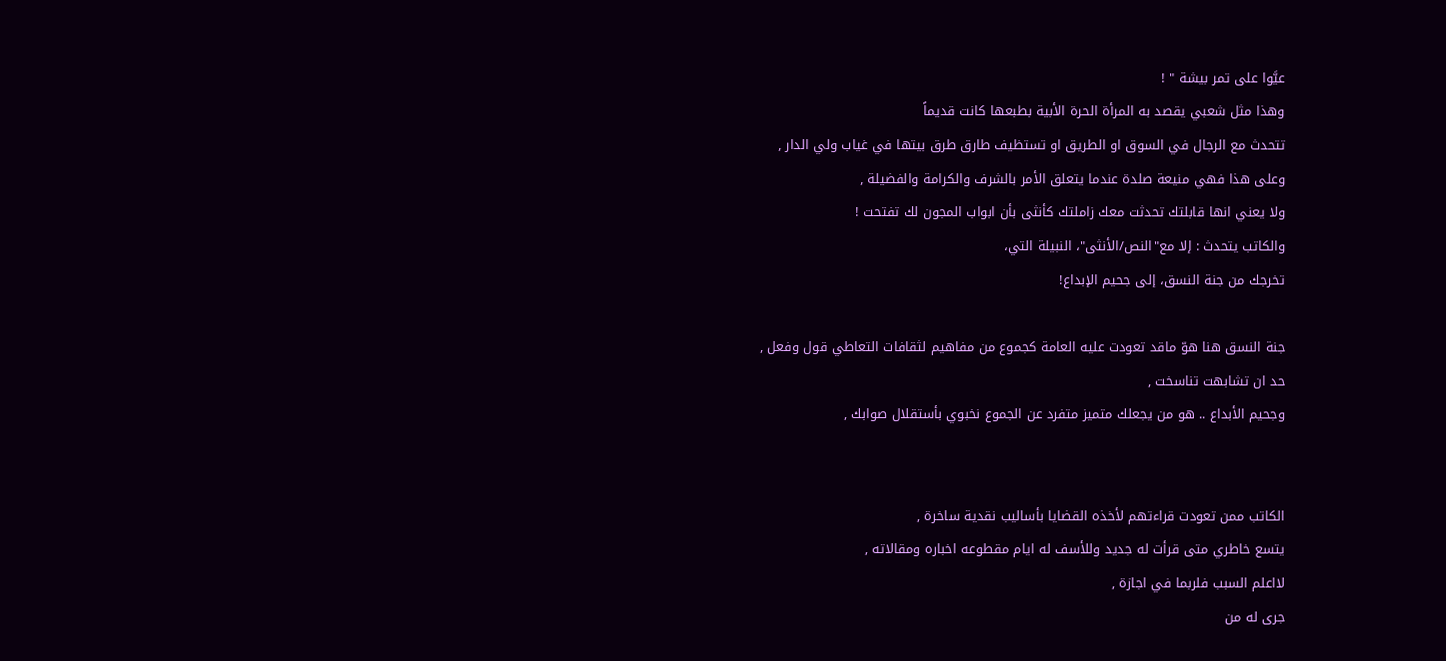عيَّوا على تمر بيشة " !
وهذا مثل شعبي يقصد به المرأة الحرة الأبية بطبعها كانت قديماً
تتحدث مع الرجال في السوق او الطريق او تستظيف طارق طرق بيتها في غياب ولي الدار ,
وعلى هذا فهي منيعة صلدة عندما يتعلق الأمر بالشرف والكرامة والفضيلة ,
ولا يعني انها قابلتك تحدثت معك زاملتك كأنثى بأن ابواب المجون لك تفتحت !
والكاتب يتحدث : إلا مع"النص/الأنثى"، النبيلة التي،
تخرجك من جنة النسق، إلى جحيم الإبداع!

جنة النسق هنا هوّ ماقد تعودت عليه العامة كجموع من مفاهيم لثقافات التعاطي قول وفعل ,
حد ان تشابهت تناسخت ,
وجحيم الأبداع .. هو من يجعلك متميز متفرد عن الجموع نخبوي بأستقلال صوابك ,


الكاتب ممن تعودت قراءتهم لأخذه القضايا بأساليب نقدية ساخرة ,
يتسع خاطري متى قرأت له جديد وللأسف له ايام مقطوعه اخباره ومقالاته ,
لااعلم السبب فلربما في اجازة ,
جرى له من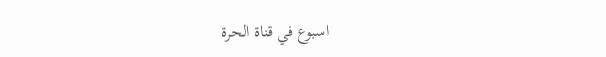اسبوع في قناة الحرة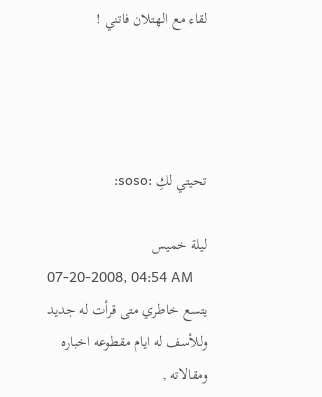لقاء مع الهتلان فاتني !




تحيتي لكِ :soso:

ليلة خميس
07-20-2008, 04:54 AM
يتسع خاطري متى قرأت له جديد وللأسف له ايام مقطوعه اخباره ومقالاته ,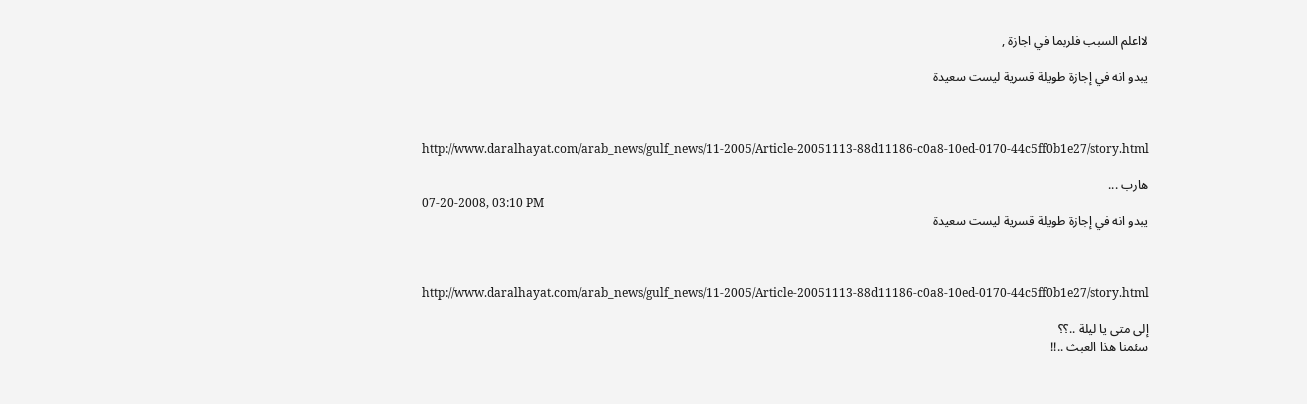لااعلم السبب فلربما في اجازة ,

يبدو انه في إجازة طويلة قسرية ليست سعيدة



http://www.daralhayat.com/arab_news/gulf_news/11-2005/Article-20051113-88d11186-c0a8-10ed-0170-44c5ff0b1e27/story.html

هارب ...
07-20-2008, 03:10 PM
يبدو انه في إجازة طويلة قسرية ليست سعيدة



http://www.daralhayat.com/arab_news/gulf_news/11-2005/Article-20051113-88d11186-c0a8-10ed-0170-44c5ff0b1e27/story.html

إلى متى يا ليلة ..؟؟
سئمنا هذا العبث ..!!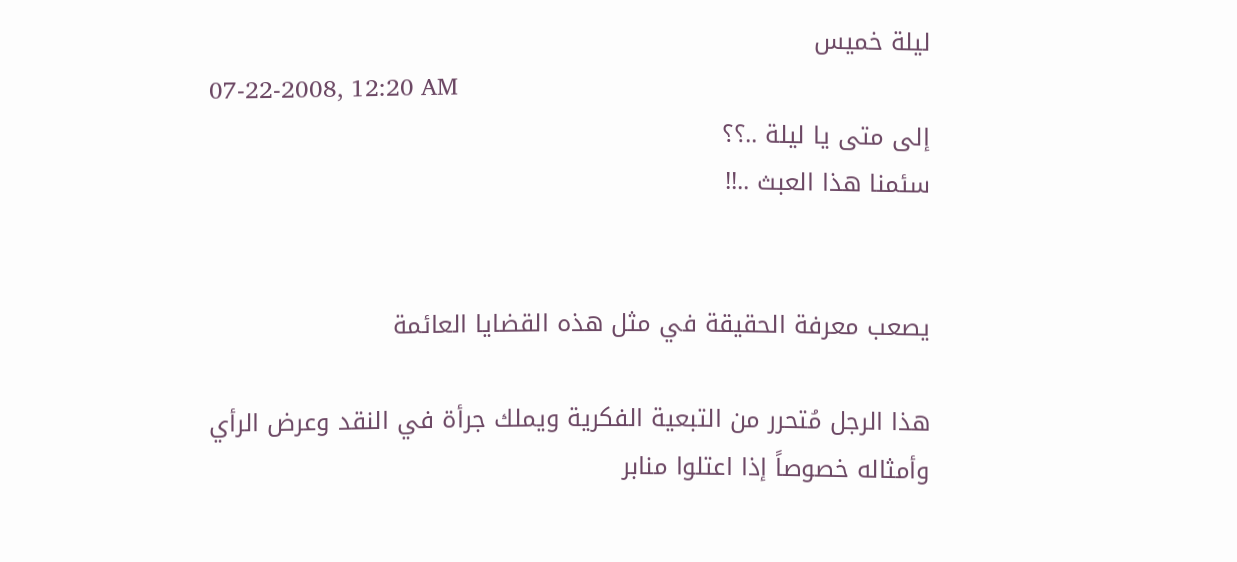ليلة خميس
07-22-2008, 12:20 AM
إلى متى يا ليلة ..؟؟
سئمنا هذا العبث ..!!


يصعب معرفة الحقيقة في مثل هذه القضايا العائمة

هذا الرجل مُتحرر من التبعية الفكرية ويملك جرأة في النقد وعرض الرأي
وأمثاله خصوصاً إذا اعتلوا منابر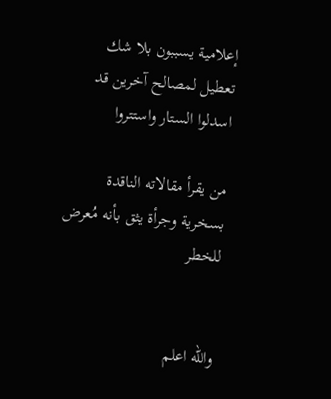إعلامية يسببون بلا شك تعطيل لمصالح آخرين قد اسدلوا الستار واستتروا

من يقرأ مقالاته الناقدة بسخرية وجرأة يثق بأنه مُعرض للخطر


والله اعلم